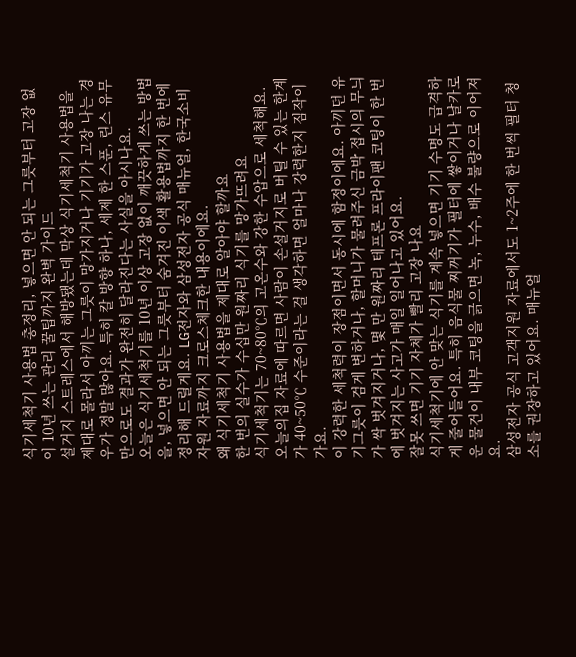식기세척기 사용법 총정리, 넣으면 안 되는 그릇부터 고장 없이 10년 쓰는 관리 꿀팁까지 완벽 가이드
설거지 스트레스에서 해방됐는데 막상 식기세척기 사용법을 제대로 몰라서 아끼는 그릇이 망가지거나 기기가 고장 나는 경우가 정말 많아요. 특히 칼 방향 하나, 세제 한 스푼, 린스 유무만으로도 결과가 완전히 달라진다는 사실을 아시나요.
오늘은 식기세척기를 10년 이상 고장 없이 깨끗하게 쓰는 방법을, 넣으면 안 되는 그릇부터 숨겨진 이색 활용법까지 한 번에 정리해 드릴게요. LG전자와 삼성전자 공식 매뉴얼, 한국소비자원 자료까지 크로스체크한 내용이에요.
왜 식기세척기 사용법을 제대로 알아야 할까요
한 번의 실수가 수십만 원짜리 식기를 망가뜨려요
식기세척기는 70~80℃의 고온수와 강한 수압으로 세척해요. 오늘의집 자료에 따르면 사람이 손설거지로 버틸 수 있는 한계가 40~50℃ 수준이라는 걸 생각하면 얼마나 강력한지 짐작이 가요.
이 강력한 세척력이 장점이면서 동시에 함정이에요. 아끼던 유기그릇이 검게 변하거나, 할머니가 물려주신 금박 접시의 무늬가 싹 벗겨지거나, 몇 만 원짜리 테프론 프라이팬 코팅이 한 번에 벗겨지는 사고가 매일 일어나고 있어요.
잘못 쓰면 기기 자체가 빨리 고장 나요
식기세척기에 안 맞는 식기를 계속 넣으면 기기 수명도 급격하게 줄어들어요. 특히 음식물 찌꺼기가 필터에 쌓이거나 날카로운 물건이 내부 코팅을 긁으면 녹, 누수, 배수 불량으로 이어져요.
삼성전자 공식 고객지원 자료에서도 1~2주에 한 번씩 필터 청소를 권장하고 있어요. 매뉴얼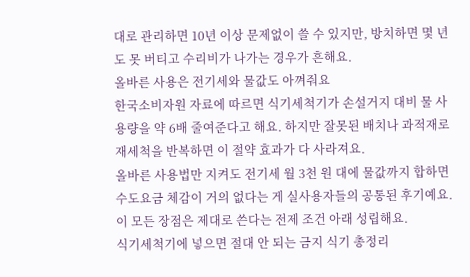대로 관리하면 10년 이상 문제없이 쓸 수 있지만, 방치하면 몇 년도 못 버티고 수리비가 나가는 경우가 흔해요.
올바른 사용은 전기세와 물값도 아껴줘요
한국소비자원 자료에 따르면 식기세척기가 손설거지 대비 물 사용량을 약 6배 줄여준다고 해요. 하지만 잘못된 배치나 과적재로 재세척을 반복하면 이 절약 효과가 다 사라져요.
올바른 사용법만 지켜도 전기세 월 3천 원 대에 물값까지 합하면 수도요금 체감이 거의 없다는 게 실사용자들의 공통된 후기예요. 이 모든 장점은 제대로 쓴다는 전제 조건 아래 성립해요.
식기세척기에 넣으면 절대 안 되는 금지 식기 총정리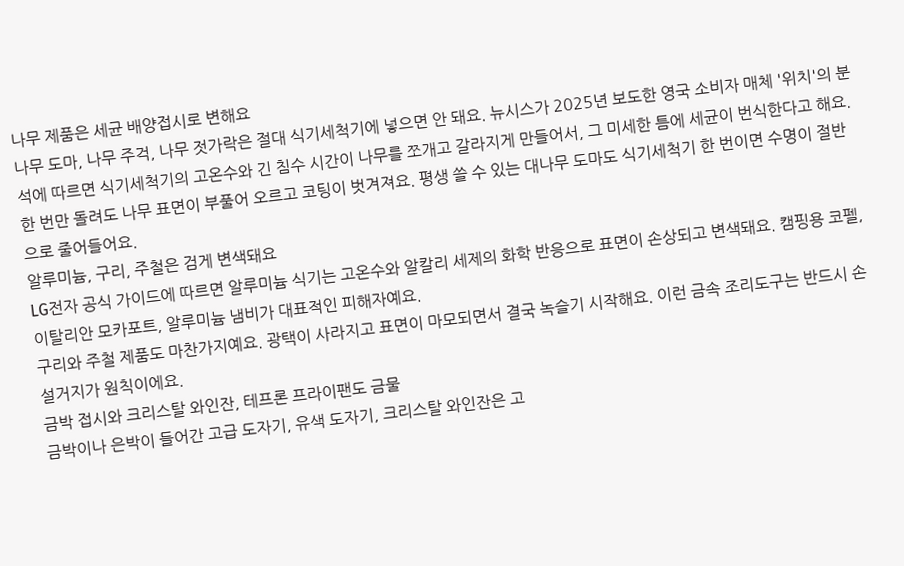나무 제품은 세균 배양접시로 변해요
나무 도마, 나무 주걱, 나무 젓가락은 절대 식기세척기에 넣으면 안 돼요. 뉴시스가 2025년 보도한 영국 소비자 매체 '위치'의 분석에 따르면 식기세척기의 고온수와 긴 침수 시간이 나무를 쪼개고 갈라지게 만들어서, 그 미세한 틈에 세균이 번식한다고 해요.
한 번만 돌려도 나무 표면이 부풀어 오르고 코팅이 벗겨져요. 평생 쓸 수 있는 대나무 도마도 식기세척기 한 번이면 수명이 절반으로 줄어들어요.
알루미늄, 구리, 주철은 검게 변색돼요
LG전자 공식 가이드에 따르면 알루미늄 식기는 고온수와 알칼리 세제의 화학 반응으로 표면이 손상되고 변색돼요. 캠핑용 코펠, 이탈리안 모카포트, 알루미늄 냄비가 대표적인 피해자예요.
구리와 주철 제품도 마찬가지예요. 광택이 사라지고 표면이 마모되면서 결국 녹슬기 시작해요. 이런 금속 조리도구는 반드시 손 설거지가 원칙이에요.
금박 접시와 크리스탈 와인잔, 테프론 프라이팬도 금물
금박이나 은박이 들어간 고급 도자기, 유색 도자기, 크리스탈 와인잔은 고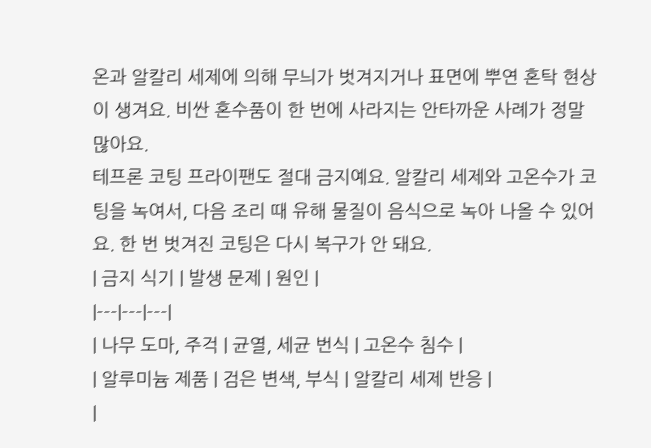온과 알칼리 세제에 의해 무늬가 벗겨지거나 표면에 뿌연 혼탁 현상이 생겨요. 비싼 혼수품이 한 번에 사라지는 안타까운 사례가 정말 많아요.
테프론 코팅 프라이팬도 절대 금지예요. 알칼리 세제와 고온수가 코팅을 녹여서, 다음 조리 때 유해 물질이 음식으로 녹아 나올 수 있어요. 한 번 벗겨진 코팅은 다시 복구가 안 돼요.
| 금지 식기 | 발생 문제 | 원인 |
|---|---|---|
| 나무 도마, 주걱 | 균열, 세균 번식 | 고온수 침수 |
| 알루미늄 제품 | 검은 변색, 부식 | 알칼리 세제 반응 |
|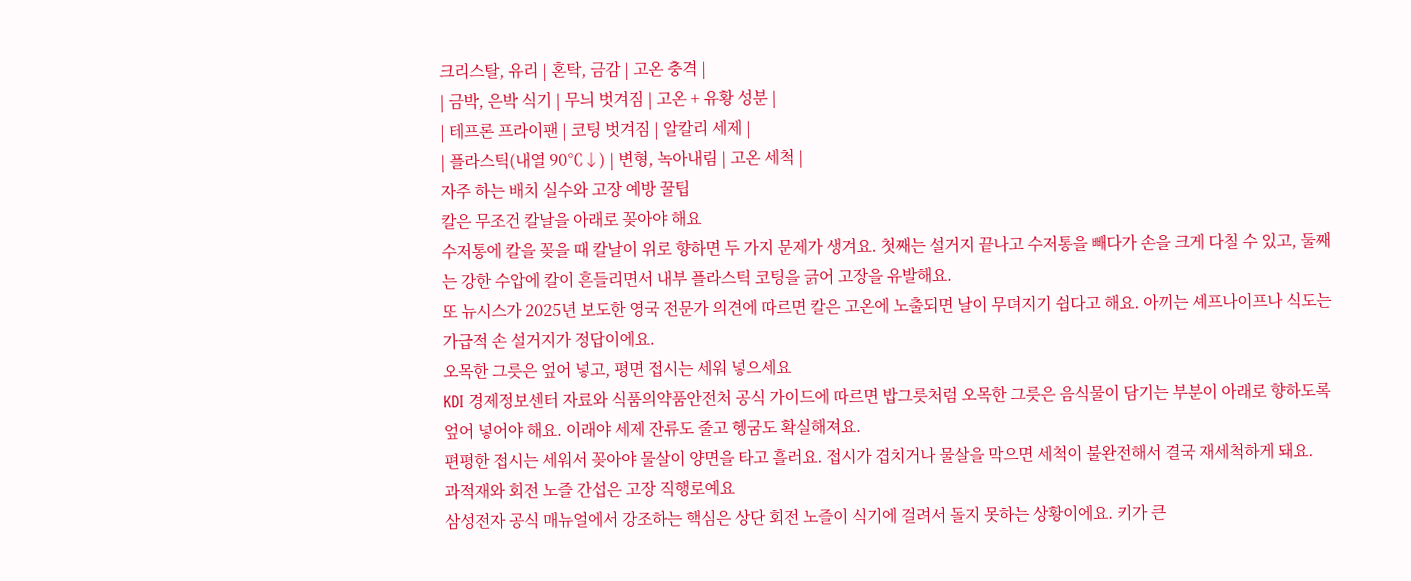크리스탈, 유리 | 혼탁, 금감 | 고온 충격 |
| 금박, 은박 식기 | 무늬 벗겨짐 | 고온 + 유황 성분 |
| 테프론 프라이팬 | 코팅 벗겨짐 | 알칼리 세제 |
| 플라스틱(내열 90℃↓) | 변형, 녹아내림 | 고온 세척 |
자주 하는 배치 실수와 고장 예방 꿀팁
칼은 무조건 칼날을 아래로 꽂아야 해요
수저통에 칼을 꽂을 때 칼날이 위로 향하면 두 가지 문제가 생겨요. 첫째는 설거지 끝나고 수저통을 빼다가 손을 크게 다칠 수 있고, 둘째는 강한 수압에 칼이 흔들리면서 내부 플라스틱 코팅을 긁어 고장을 유발해요.
또 뉴시스가 2025년 보도한 영국 전문가 의견에 따르면 칼은 고온에 노출되면 날이 무뎌지기 쉽다고 해요. 아끼는 셰프나이프나 식도는 가급적 손 설거지가 정답이에요.
오목한 그릇은 엎어 넣고, 평면 접시는 세워 넣으세요
KDI 경제정보센터 자료와 식품의약품안전처 공식 가이드에 따르면 밥그릇처럼 오목한 그릇은 음식물이 담기는 부분이 아래로 향하도록 엎어 넣어야 해요. 이래야 세제 잔류도 줄고 헹굼도 확실해져요.
편평한 접시는 세워서 꽂아야 물살이 양면을 타고 흘러요. 접시가 겹치거나 물살을 막으면 세척이 불완전해서 결국 재세척하게 돼요.
과적재와 회전 노즐 간섭은 고장 직행로예요
삼성전자 공식 매뉴얼에서 강조하는 핵심은 상단 회전 노즐이 식기에 걸려서 돌지 못하는 상황이에요. 키가 큰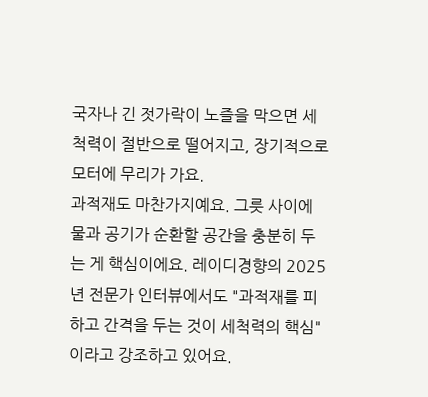국자나 긴 젓가락이 노즐을 막으면 세척력이 절반으로 떨어지고, 장기적으로 모터에 무리가 가요.
과적재도 마찬가지예요. 그릇 사이에 물과 공기가 순환할 공간을 충분히 두는 게 핵심이에요. 레이디경향의 2025년 전문가 인터뷰에서도 "과적재를 피하고 간격을 두는 것이 세척력의 핵심"이라고 강조하고 있어요.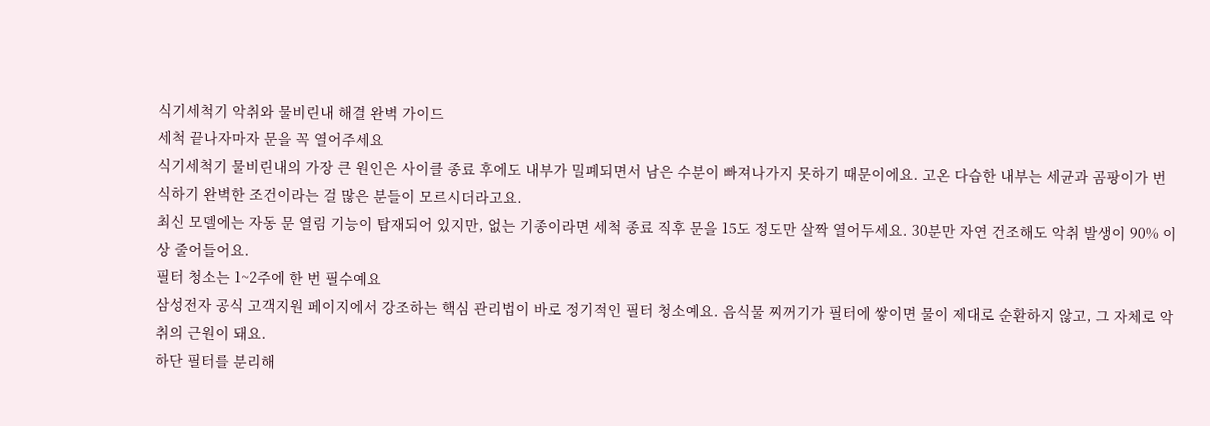식기세척기 악취와 물비린내 해결 완벽 가이드
세척 끝나자마자 문을 꼭 열어주세요
식기세척기 물비린내의 가장 큰 원인은 사이클 종료 후에도 내부가 밀폐되면서 남은 수분이 빠져나가지 못하기 때문이에요. 고온 다습한 내부는 세균과 곰팡이가 번식하기 완벽한 조건이라는 걸 많은 분들이 모르시더라고요.
최신 모델에는 자동 문 열림 기능이 탑재되어 있지만, 없는 기종이라면 세척 종료 직후 문을 15도 정도만 살짝 열어두세요. 30분만 자연 건조해도 악취 발생이 90% 이상 줄어들어요.
필터 청소는 1~2주에 한 번 필수예요
삼성전자 공식 고객지원 페이지에서 강조하는 핵심 관리법이 바로 정기적인 필터 청소예요. 음식물 찌꺼기가 필터에 쌓이면 물이 제대로 순환하지 않고, 그 자체로 악취의 근원이 돼요.
하단 필터를 분리해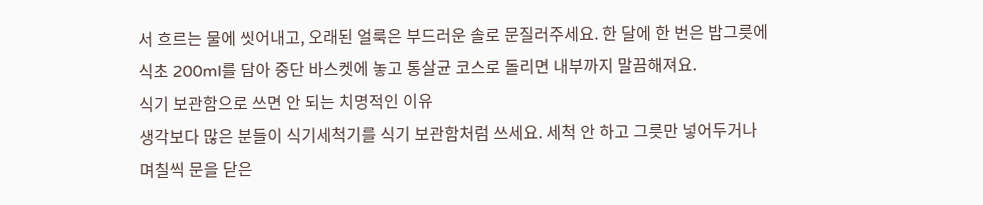서 흐르는 물에 씻어내고, 오래된 얼룩은 부드러운 솔로 문질러주세요. 한 달에 한 번은 밥그릇에 식초 200ml를 담아 중단 바스켓에 놓고 통살균 코스로 돌리면 내부까지 말끔해져요.
식기 보관함으로 쓰면 안 되는 치명적인 이유
생각보다 많은 분들이 식기세척기를 식기 보관함처럼 쓰세요. 세척 안 하고 그릇만 넣어두거나 며칠씩 문을 닫은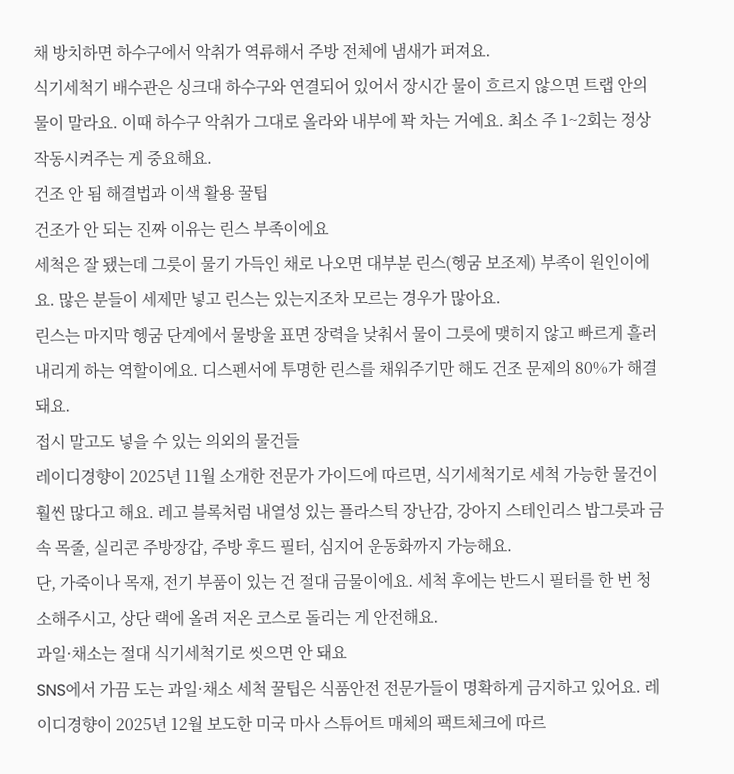채 방치하면 하수구에서 악취가 역류해서 주방 전체에 냄새가 퍼져요.
식기세척기 배수관은 싱크대 하수구와 연결되어 있어서 장시간 물이 흐르지 않으면 트랩 안의 물이 말라요. 이때 하수구 악취가 그대로 올라와 내부에 꽉 차는 거예요. 최소 주 1~2회는 정상 작동시켜주는 게 중요해요.
건조 안 됨 해결법과 이색 활용 꿀팁
건조가 안 되는 진짜 이유는 린스 부족이에요
세척은 잘 됐는데 그릇이 물기 가득인 채로 나오면 대부분 린스(헹굼 보조제) 부족이 원인이에요. 많은 분들이 세제만 넣고 린스는 있는지조차 모르는 경우가 많아요.
린스는 마지막 헹굼 단계에서 물방울 표면 장력을 낮춰서 물이 그릇에 맺히지 않고 빠르게 흘러내리게 하는 역할이에요. 디스펜서에 투명한 린스를 채워주기만 해도 건조 문제의 80%가 해결돼요.
접시 말고도 넣을 수 있는 의외의 물건들
레이디경향이 2025년 11월 소개한 전문가 가이드에 따르면, 식기세척기로 세척 가능한 물건이 훨씬 많다고 해요. 레고 블록처럼 내열성 있는 플라스틱 장난감, 강아지 스테인리스 밥그릇과 금속 목줄, 실리콘 주방장갑, 주방 후드 필터, 심지어 운동화까지 가능해요.
단, 가죽이나 목재, 전기 부품이 있는 건 절대 금물이에요. 세척 후에는 반드시 필터를 한 번 청소해주시고, 상단 랙에 올려 저온 코스로 돌리는 게 안전해요.
과일·채소는 절대 식기세척기로 씻으면 안 돼요
SNS에서 가끔 도는 과일·채소 세척 꿀팁은 식품안전 전문가들이 명확하게 금지하고 있어요. 레이디경향이 2025년 12월 보도한 미국 마사 스튜어트 매체의 팩트체크에 따르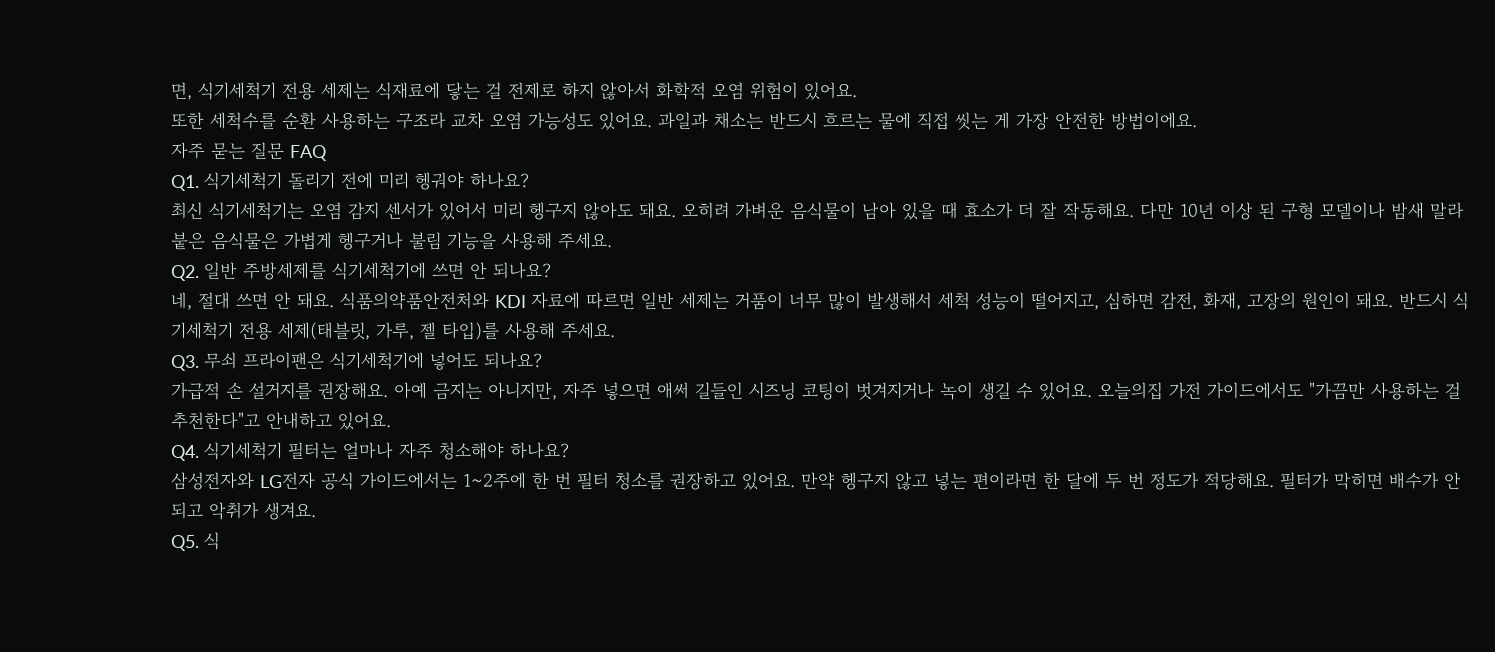면, 식기세척기 전용 세제는 식재료에 닿는 걸 전제로 하지 않아서 화학적 오염 위험이 있어요.
또한 세척수를 순환 사용하는 구조라 교차 오염 가능성도 있어요. 과일과 채소는 반드시 흐르는 물에 직접 씻는 게 가장 안전한 방법이에요.
자주 묻는 질문 FAQ
Q1. 식기세척기 돌리기 전에 미리 헹궈야 하나요?
최신 식기세척기는 오염 감지 센서가 있어서 미리 헹구지 않아도 돼요. 오히려 가벼운 음식물이 남아 있을 때 효소가 더 잘 작동해요. 다만 10년 이상 된 구형 모델이나 밤새 말라붙은 음식물은 가볍게 헹구거나 불림 기능을 사용해 주세요.
Q2. 일반 주방세제를 식기세척기에 쓰면 안 되나요?
네, 절대 쓰면 안 돼요. 식품의약품안전처와 KDI 자료에 따르면 일반 세제는 거품이 너무 많이 발생해서 세척 성능이 떨어지고, 심하면 감전, 화재, 고장의 원인이 돼요. 반드시 식기세척기 전용 세제(태블릿, 가루, 젤 타입)를 사용해 주세요.
Q3. 무쇠 프라이팬은 식기세척기에 넣어도 되나요?
가급적 손 설거지를 권장해요. 아예 금지는 아니지만, 자주 넣으면 애써 길들인 시즈닝 코팅이 벗겨지거나 녹이 생길 수 있어요. 오늘의집 가전 가이드에서도 "가끔만 사용하는 걸 추천한다"고 안내하고 있어요.
Q4. 식기세척기 필터는 얼마나 자주 청소해야 하나요?
삼성전자와 LG전자 공식 가이드에서는 1~2주에 한 번 필터 청소를 권장하고 있어요. 만약 헹구지 않고 넣는 편이라면 한 달에 두 번 정도가 적당해요. 필터가 막히면 배수가 안 되고 악취가 생겨요.
Q5. 식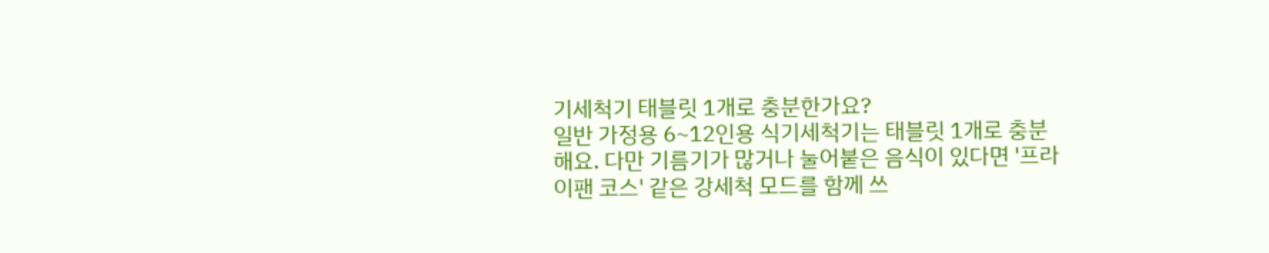기세척기 태블릿 1개로 충분한가요?
일반 가정용 6~12인용 식기세척기는 태블릿 1개로 충분해요. 다만 기름기가 많거나 눌어붙은 음식이 있다면 '프라이팬 코스' 같은 강세척 모드를 함께 쓰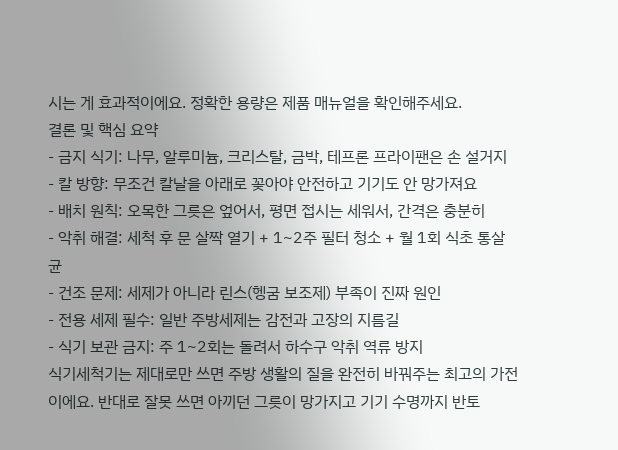시는 게 효과적이에요. 정확한 용량은 제품 매뉴얼을 확인해주세요.
결론 및 핵심 요약
- 금지 식기: 나무, 알루미늄, 크리스탈, 금박, 테프론 프라이팬은 손 설거지
- 칼 방향: 무조건 칼날을 아래로 꽂아야 안전하고 기기도 안 망가져요
- 배치 원칙: 오목한 그릇은 엎어서, 평면 접시는 세워서, 간격은 충분히
- 악취 해결: 세척 후 문 살짝 열기 + 1~2주 필터 청소 + 월 1회 식초 통살균
- 건조 문제: 세제가 아니라 린스(헹굼 보조제) 부족이 진짜 원인
- 전용 세제 필수: 일반 주방세제는 감전과 고장의 지름길
- 식기 보관 금지: 주 1~2회는 돌려서 하수구 악취 역류 방지
식기세척기는 제대로만 쓰면 주방 생활의 질을 완전히 바꿔주는 최고의 가전이에요. 반대로 잘못 쓰면 아끼던 그릇이 망가지고 기기 수명까지 반토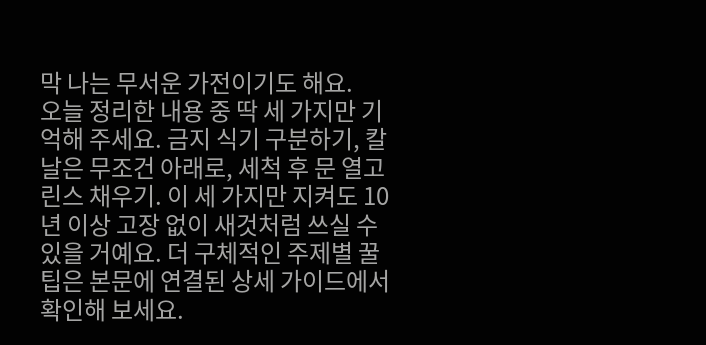막 나는 무서운 가전이기도 해요.
오늘 정리한 내용 중 딱 세 가지만 기억해 주세요. 금지 식기 구분하기, 칼날은 무조건 아래로, 세척 후 문 열고 린스 채우기. 이 세 가지만 지켜도 10년 이상 고장 없이 새것처럼 쓰실 수 있을 거예요. 더 구체적인 주제별 꿀팁은 본문에 연결된 상세 가이드에서 확인해 보세요.